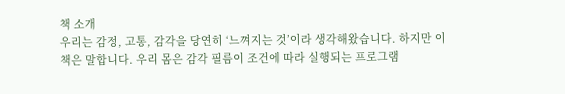책 소개
우리는 감정, 고통, 감각을 당연히 ‘느껴지는 것’이라 생각해왔습니다. 하지만 이 책은 말합니다. 우리 몸은 감각 필름이 조건에 따라 실행되는 프로그램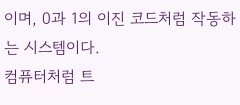이며, 0과 1의 이진 코드처럼 작동하는 시스템이다.
컴퓨터처럼 트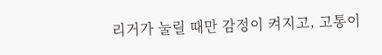리거가 눌릴 때만 감정이 켜지고, 고통이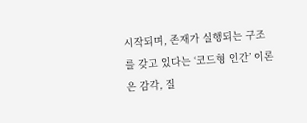시작되며, 존재가 실행되는 구조를 갖고 있다는 ‘코드형 인간’ 이론은 감각, 질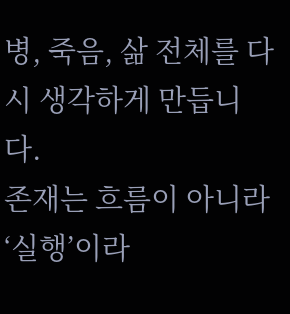병, 죽음, 삶 전체를 다시 생각하게 만듭니다.
존재는 흐름이 아니라 ‘실행’이라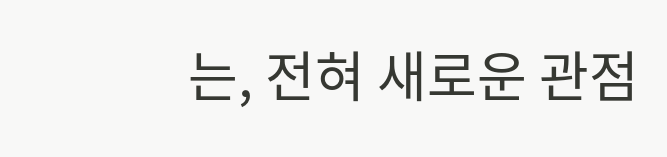는, 전혀 새로운 관점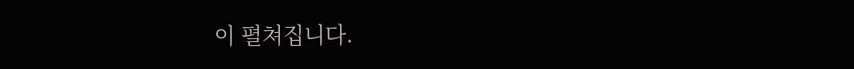이 펼쳐집니다.